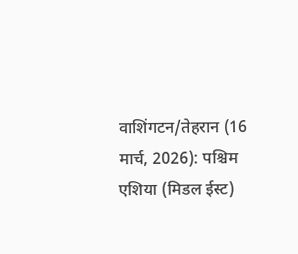वाशिंगटन/तेहरान (16 मार्च, 2026): पश्चिम एशिया (मिडल ईस्ट)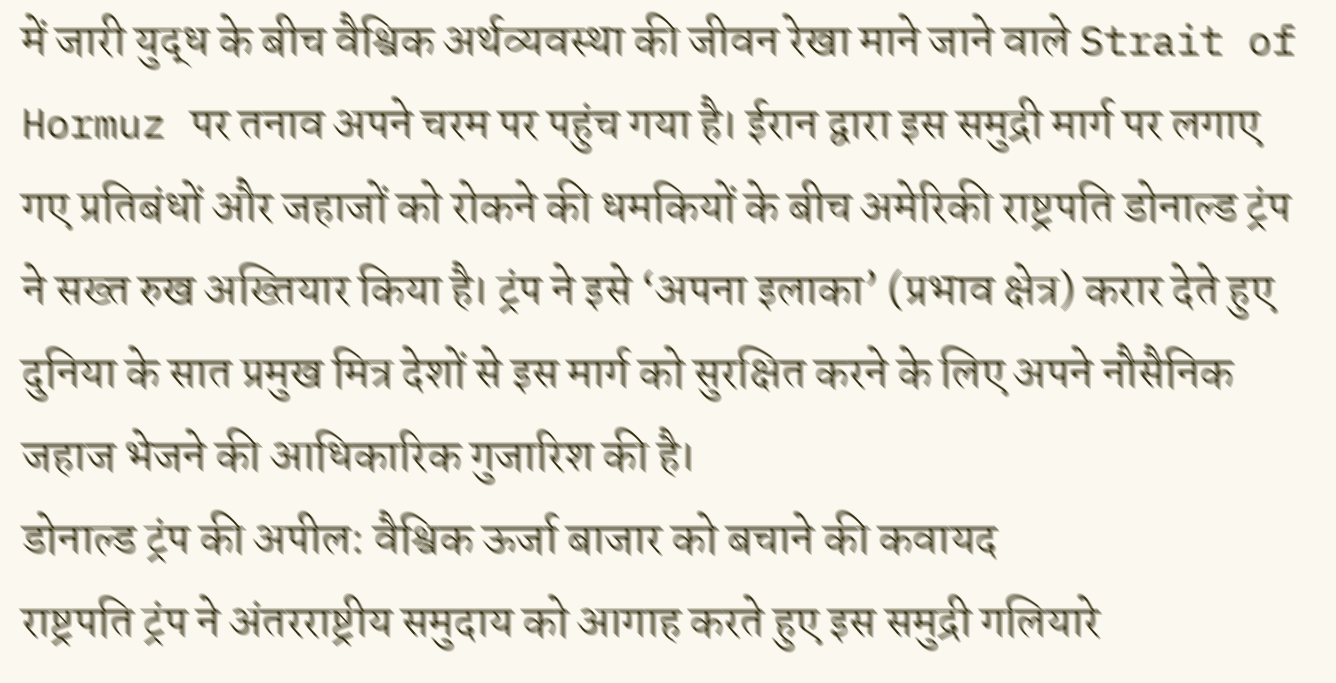में जारी युद्ध के बीच वैश्विक अर्थव्यवस्था की जीवन रेखा माने जाने वाले Strait of Hormuz पर तनाव अपने चरम पर पहुंच गया है। ईरान द्वारा इस समुद्री मार्ग पर लगाए गए प्रतिबंधों और जहाजों को रोकने की धमकियों के बीच अमेरिकी राष्ट्रपति डोनाल्ड ट्रंप ने सख्त रुख अख्तियार किया है। ट्रंप ने इसे ‘अपना इलाका’ (प्रभाव क्षेत्र) करार देते हुए दुनिया के सात प्रमुख मित्र देशों से इस मार्ग को सुरक्षित करने के लिए अपने नौसैनिक जहाज भेजने की आधिकारिक गुजारिश की है।
डोनाल्ड ट्रंप की अपील: वैश्विक ऊर्जा बाजार को बचाने की कवायद
राष्ट्रपति ट्रंप ने अंतरराष्ट्रीय समुदाय को आगाह करते हुए इस समुद्री गलियारे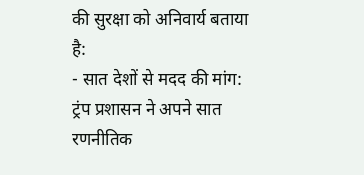की सुरक्षा को अनिवार्य बताया है:
- सात देशों से मदद की मांग: ट्रंप प्रशासन ने अपने सात रणनीतिक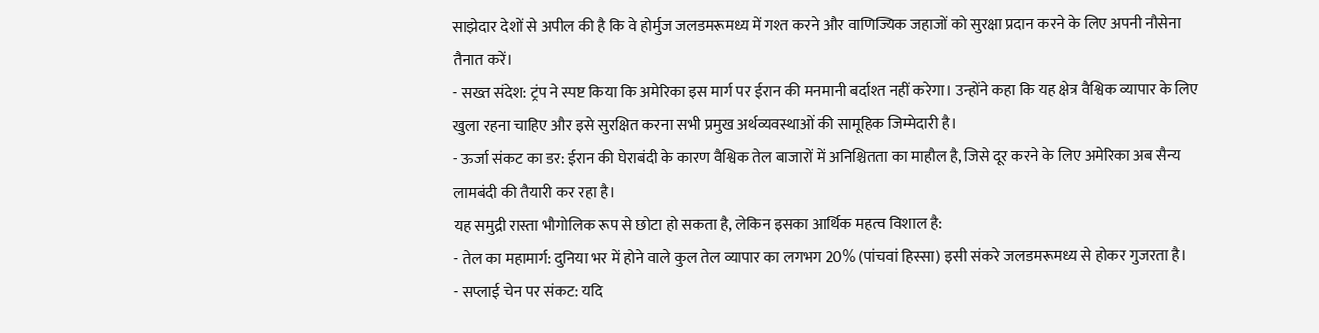साझेदार देशों से अपील की है कि वे होर्मुज जलडमरूमध्य में गश्त करने और वाणिज्यिक जहाजों को सुरक्षा प्रदान करने के लिए अपनी नौसेना तैनात करें।
- सख्त संदेश: ट्रंप ने स्पष्ट किया कि अमेरिका इस मार्ग पर ईरान की मनमानी बर्दाश्त नहीं करेगा। उन्होंने कहा कि यह क्षेत्र वैश्विक व्यापार के लिए खुला रहना चाहिए और इसे सुरक्षित करना सभी प्रमुख अर्थव्यवस्थाओं की सामूहिक जिम्मेदारी है।
- ऊर्जा संकट का डर: ईरान की घेराबंदी के कारण वैश्विक तेल बाजारों में अनिश्चितता का माहौल है, जिसे दूर करने के लिए अमेरिका अब सैन्य लामबंदी की तैयारी कर रहा है।
यह समुद्री रास्ता भौगोलिक रूप से छोटा हो सकता है, लेकिन इसका आर्थिक महत्व विशाल है:
- तेल का महामार्ग: दुनिया भर में होने वाले कुल तेल व्यापार का लगभग 20% (पांचवां हिस्सा) इसी संकरे जलडमरूमध्य से होकर गुजरता है।
- सप्लाई चेन पर संकट: यदि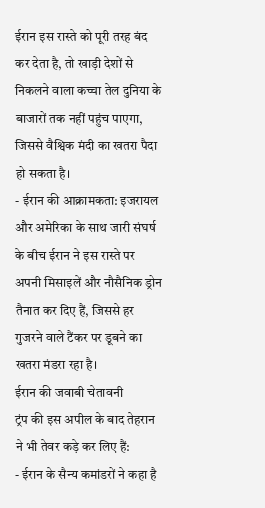ईरान इस रास्ते को पूरी तरह बंद कर देता है, तो खाड़ी देशों से निकलने वाला कच्चा तेल दुनिया के बाजारों तक नहीं पहुंच पाएगा, जिससे वैश्विक मंदी का खतरा पैदा हो सकता है।
- ईरान की आक्रामकता: इजरायल और अमेरिका के साथ जारी संघर्ष के बीच ईरान ने इस रास्ते पर अपनी मिसाइलें और नौसैनिक ड्रोन तैनात कर दिए हैं, जिससे हर गुजरने वाले टैंकर पर डूबने का खतरा मंडरा रहा है।
ईरान की जवाबी चेतावनी
ट्रंप की इस अपील के बाद तेहरान ने भी तेवर कड़े कर लिए हैं:
- ईरान के सैन्य कमांडरों ने कहा है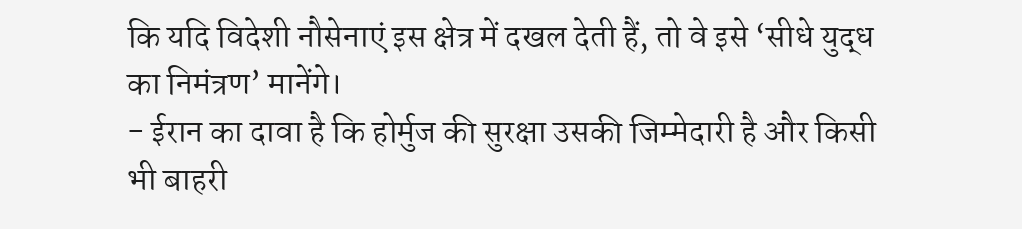कि यदि विदेशी नौसेनाएं इस क्षेत्र में दखल देती हैं, तो वे इसे ‘सीधे युद्ध का निमंत्रण’ मानेंगे।
- ईरान का दावा है कि होर्मुज की सुरक्षा उसकी जिम्मेदारी है और किसी भी बाहरी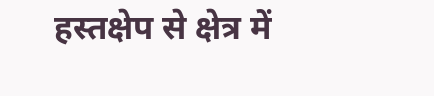हस्तक्षेप से क्षेत्र में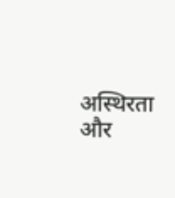अस्थिरता और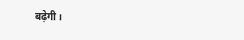बढ़ेगी।